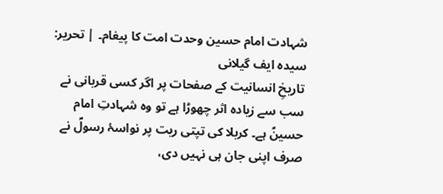شہادت امام حسین وحدت امت کا پیغام۔ | تحریر: سیدہ ایف گیلانی
تاریخِ انسانیت کے صفحات پر اگر کسی قربانی نے سب سے زیادہ اثر چھوڑا ہے تو وہ شہادتِ امام حسینؑ ہے۔ کربلا کی تپتی ریت پر نواسۂ رسولؐ نے صرف اپنی جان ہی نہیں دی،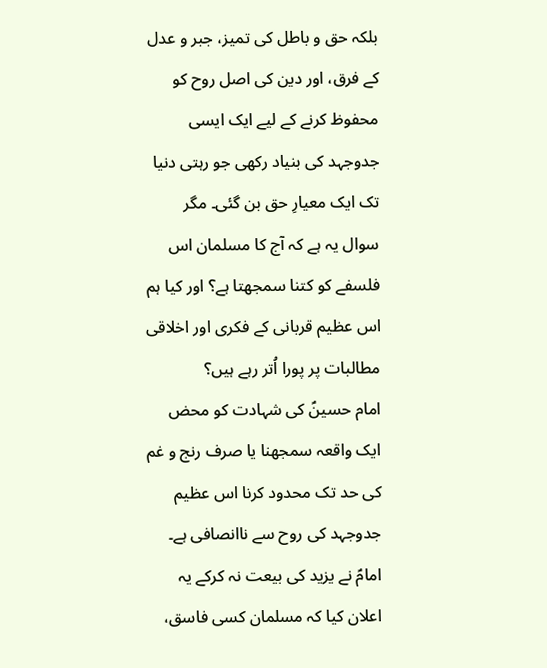بلکہ حق و باطل کی تمیز، جبر و عدل کے فرق، اور دین کی اصل روح کو محفوظ کرنے کے لیے ایک ایسی جدوجہد کی بنیاد رکھی جو رہتی دنیا تک ایک معیارِ حق بن گئی۔ مگر سوال یہ ہے کہ آج کا مسلمان اس فلسفے کو کتنا سمجھتا ہے؟ اور کیا ہم اس عظیم قربانی کے فکری اور اخلاقی مطالبات پر پورا اُتر رہے ہیں؟
امام حسینؑ کی شہادت کو محض ایک واقعہ سمجھنا یا صرف رنج و غم کی حد تک محدود کرنا اس عظیم جدوجہد کی روح سے ناانصافی ہے۔ امامؑ نے یزید کی بیعت نہ کرکے یہ اعلان کیا کہ مسلمان کسی فاسق،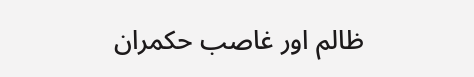ظالم اور غاصب حکمران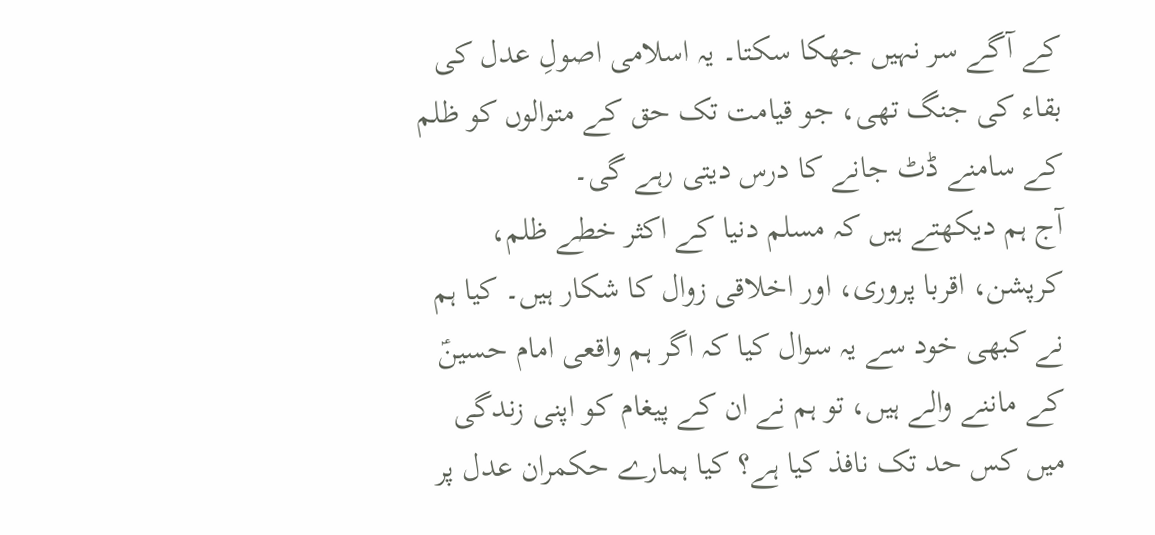کے آگے سر نہیں جھکا سکتا۔ یہ اسلامی اصولِ عدل کی بقاء کی جنگ تھی، جو قیامت تک حق کے متوالوں کو ظلم کے سامنے ڈٹ جانے کا درس دیتی رہے گی۔
آج ہم دیکھتے ہیں کہ مسلم دنیا کے اکثر خطے ظلم، کرپشن، اقربا پروری، اور اخلاقی زوال کا شکار ہیں۔ کیا ہم نے کبھی خود سے یہ سوال کیا کہ اگر ہم واقعی امام حسینؑ کے ماننے والے ہیں، تو ہم نے ان کے پیغام کو اپنی زندگی میں کس حد تک نافذ کیا ہے؟ کیا ہمارے حکمران عدل پر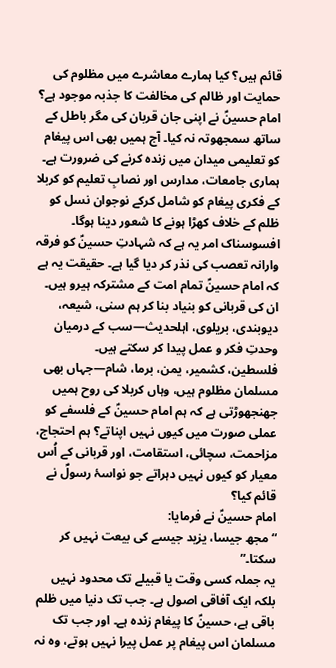قائم ہیں؟ کیا ہمارے معاشرے میں مظلوم کی حمایت اور ظالم کی مخالفت کا جذبہ موجود ہے؟
امام حسینؑ نے اپنی جان قربان کی مگر باطل کے ساتھ سمجھوتہ نہ کیا۔ آج ہمیں بھی اس پیغام کو تعلیمی میدان میں زندہ کرنے کی ضرورت ہے۔ ہماری جامعات، مدارس اور نصابِ تعلیم کو کربلا کے فکری پیغام کو شامل کرکے نوجوان نسل کو ظلم کے خلاف کھڑا ہونے کا شعور دینا ہوگا۔
افسوسناک امر یہ ہے کہ شہادتِ حسینؑ کو فرقہ وارانہ تعصب کی نذر کر دیا گیا ہے۔ حقیقت یہ ہے کہ امام حسینؑ تمام امت کے مشترکہ ہیرو ہیں۔ ان کی قربانی کو بنیاد بنا کر ہم سنی، شیعہ، دیوبندی، بریلوی، اہلحدیث—سب کے درمیان وحدتِ فکر و عمل پیدا کر سکتے ہیں۔
فلسطین، کشمیر، یمن، برما، شام—جہاں بھی مسلمان مظلوم ہیں، وہاں کربلا کی روح ہمیں جھنجھوڑتی ہے کہ ہم امام حسینؑ کے فلسفے کو عملی صورت میں کیوں نہیں اپناتے؟ ہم احتجاج، مزاحمت، سچائی، استقامت، اور قربانی کے اُس معیار کو کیوں نہیں دہراتے جو نواسۂ رسولؐ نے قائم کیا؟
امام حسینؑ نے فرمایا:
“مجھ جیسا، یزید جیسے کی بیعت نہیں کر سکتا۔”
یہ جملہ کسی وقت یا قبیلے تک محدود نہیں بلکہ ایک آفاقی اصول ہے۔ جب تک دنیا میں ظلم باقی ہے، حسینؑ کا پیغام زندہ ہے۔ اور جب تک مسلمان اس پیغام پر عمل پیرا نہیں ہوتے، وہ نہ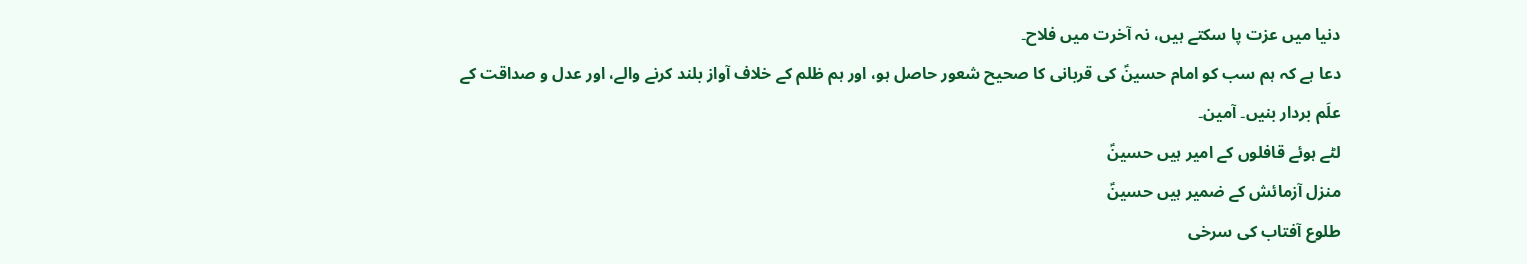دنیا میں عزت پا سکتے ہیں، نہ آخرت میں فلاح۔
دعا ہے کہ ہم سب کو امام حسینؑ کی قربانی کا صحیح شعور حاصل ہو، اور ہم ظلم کے خلاف آواز بلند کرنے والے، اور عدل و صداقت کے علَم بردار بنیں۔ آمین۔
لٹے ہوئے قافلوں کے امیر ہیں حسینؑ
منزل آزمائش کے ضمیر ہیں حسینؑ
طلوع آفتاب کی سرخی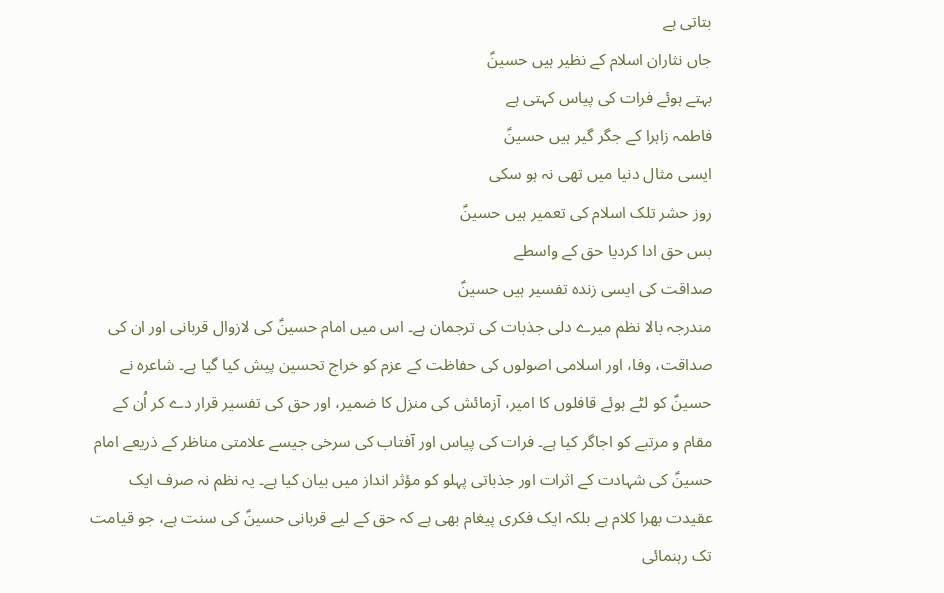بتاتی ہے
جاں نثاران اسلام کے نظیر ہیں حسینؑ
بہتے ہوئے فرات کی پیاس کہتی ہے
فاطمہ زاہرا کے جگر گیر ہیں حسینؑ
ایسی مثال دنیا میں تھی نہ ہو سکی
روز حشر تلک اسلام کی تعمیر ہیں حسینؑ
بس حق ادا کردیا حق کے واسطے
صداقت کی ایسی زندہ تفسیر ہیں حسینؑ
مندرجہ بالا نظم میرے دلی جذبات کی ترجمان ہے۔ اس میں امام حسینؑ کی لازوال قربانی اور ان کی صداقت، وفا، اور اسلامی اصولوں کی حفاظت کے عزم کو خراج تحسین پیش کیا گیا ہے۔ شاعرہ نے حسینؑ کو لٹے ہوئے قافلوں کا امیر، آزمائش کی منزل کا ضمیر، اور حق کی تفسیر قرار دے کر اُن کے مقام و مرتبے کو اجاگر کیا ہے۔ فرات کی پیاس اور آفتاب کی سرخی جیسے علامتی مناظر کے ذریعے امام حسینؑ کی شہادت کے اثرات اور جذباتی پہلو کو مؤثر انداز میں بیان کیا ہے۔ یہ نظم نہ صرف ایک عقیدت بھرا کلام ہے بلکہ ایک فکری پیغام بھی ہے کہ حق کے لیے قربانی حسینؑ کی سنت ہے، جو قیامت تک رہنمائی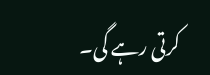کرتی رہے گی۔